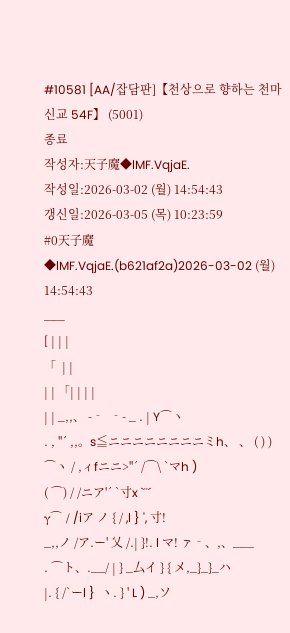#10581 [AA/잡담판]【천상으로 향하는 천마신교 54F】 (5001)
종료
작성자:天子魔◆lMF.VqjaE.
작성일:2026-03-02 (월) 14:54:43
갱신일:2026-03-05 (목) 10:23:59
#0天子魔◆lMF.VqjaE.(b621af2a)2026-03-02 (월) 14:54:43
___
[ | | |
「  | |
| | 「| | | |
| | _,,、 -‐  ‐- _ . | Y⌒ヽ
. , ''´ ,,。s≦ニニニニニニニニミh、 、 ( ) )
⌒ヽ / ,ィfニニ>''´ /⌒\ `マh )
( ⌒) / /ニア'´ `寸x `¨´
γ⌒ / /iア ノ { / ,l } ', 寸!
_,,ノ /ア.ー' 乂 /.| }!. l マ! ァ‐、,、___
. ⌒ト、.__/ | } _厶イ } { メ,_}_}_ハ
|. { /`ーl }  ヽ. } ' L ) _,ソ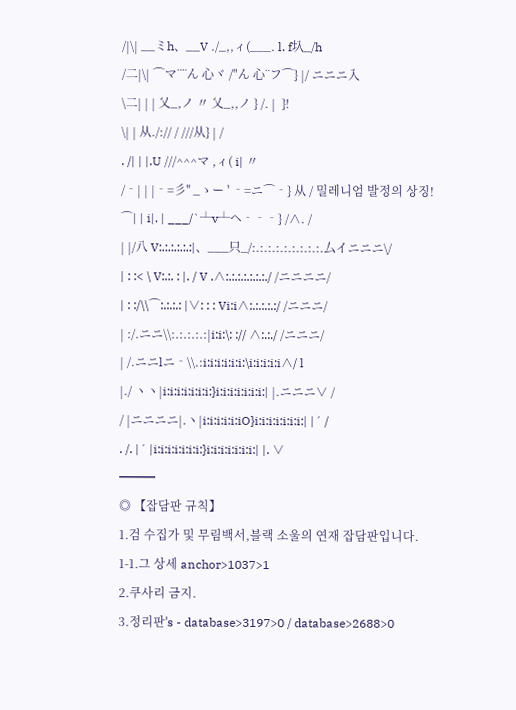/|\| __ミh、__V ./_,,ィ(___. l. f圦_/h
/二|\| ⌒マ¨¨ん 心ヾ /"ん 心¨フ⌒} |/ ニニニ入
\二| | | 乂_,ノ 〃 乂_,,ノ } /. |  }!
\| | 从./:// / ///从} | /
. /| | |.U ///^^^マ ,ィ( i| 〃
/‐| | |‐=彡'' _ゝー ' ‐=ニ⌒‐} 从 / 밀레니엄 발정의 상징!
⌒| | i|. | ___/`┴v┴ヘ‐‐‐} /∧. /
| |/八 V:.:.:.:.:.:|、___只_/:.:.:.:.:.:.:.:.:.厶イニニニ\/
| : :< \ V:.:. : |. / V .∧:.:.:.:.:.:.:./ /ニニニニ/
| : :/\\⌒:.:.:.: |∨: : : Vi:i∧:.:.:.:.:/ /ニニニ/
| :/.ニニ\\:.:.:.:.:|i:i:\: :// ∧:.:./ /ニニニ/
| /.ニニlニ‐\\.:i:i:i:i:i:i:\i:i:i:i:i∧/ l
|./ ヽヽ|i:i:i:i:i:i:i:}i:i:i:i:i:i:i:| |.ニニニ∨ /
/ |ニニニニ|.ヽ|i:i:i:i:i:iO}i:i:i:i:i:i:i:| |´ /
. /. |´ |i:i:i:i:i:i:i:}i:i:i:i:i:i:i:| |. ∨
━━━
◎ 【잡담판 규칙】
1.검 수집가 및 무림백서,블랙 소울의 연재 잡담판입니다.
1-1.그 상세 anchor>1037>1
2.쿠사리 금지.
3.정리판's - database>3197>0 / database>2688>0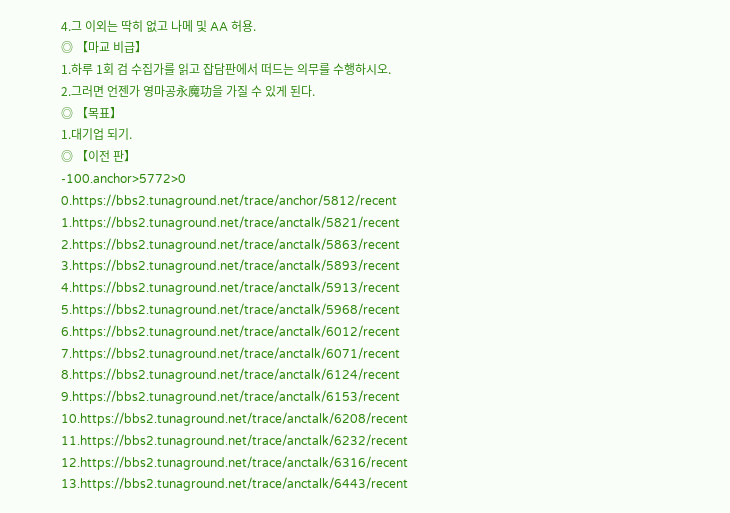4.그 이외는 딱히 없고 나메 및 AA 허용.
◎ 【마교 비급】
1.하루 1회 검 수집가를 읽고 잡담판에서 떠드는 의무를 수행하시오.
2.그러면 언젠가 영마공永魔功을 가질 수 있게 된다.
◎ 【목표】
1.대기업 되기.
◎ 【이전 판】
-100.anchor>5772>0
0.https://bbs2.tunaground.net/trace/anchor/5812/recent
1.https://bbs2.tunaground.net/trace/anctalk/5821/recent
2.https://bbs2.tunaground.net/trace/anctalk/5863/recent
3.https://bbs2.tunaground.net/trace/anctalk/5893/recent
4.https://bbs2.tunaground.net/trace/anctalk/5913/recent
5.https://bbs2.tunaground.net/trace/anctalk/5968/recent
6.https://bbs2.tunaground.net/trace/anctalk/6012/recent
7.https://bbs2.tunaground.net/trace/anctalk/6071/recent
8.https://bbs2.tunaground.net/trace/anctalk/6124/recent
9.https://bbs2.tunaground.net/trace/anctalk/6153/recent
10.https://bbs2.tunaground.net/trace/anctalk/6208/recent
11.https://bbs2.tunaground.net/trace/anctalk/6232/recent
12.https://bbs2.tunaground.net/trace/anctalk/6316/recent
13.https://bbs2.tunaground.net/trace/anctalk/6443/recent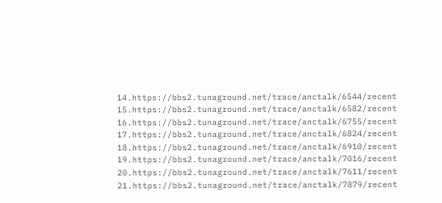14.https://bbs2.tunaground.net/trace/anctalk/6544/recent
15.https://bbs2.tunaground.net/trace/anctalk/6582/recent
16.https://bbs2.tunaground.net/trace/anctalk/6755/recent
17.https://bbs2.tunaground.net/trace/anctalk/6824/recent
18.https://bbs2.tunaground.net/trace/anctalk/6910/recent
19.https://bbs2.tunaground.net/trace/anctalk/7016/recent
20.https://bbs2.tunaground.net/trace/anctalk/7611/recent
21.https://bbs2.tunaground.net/trace/anctalk/7879/recent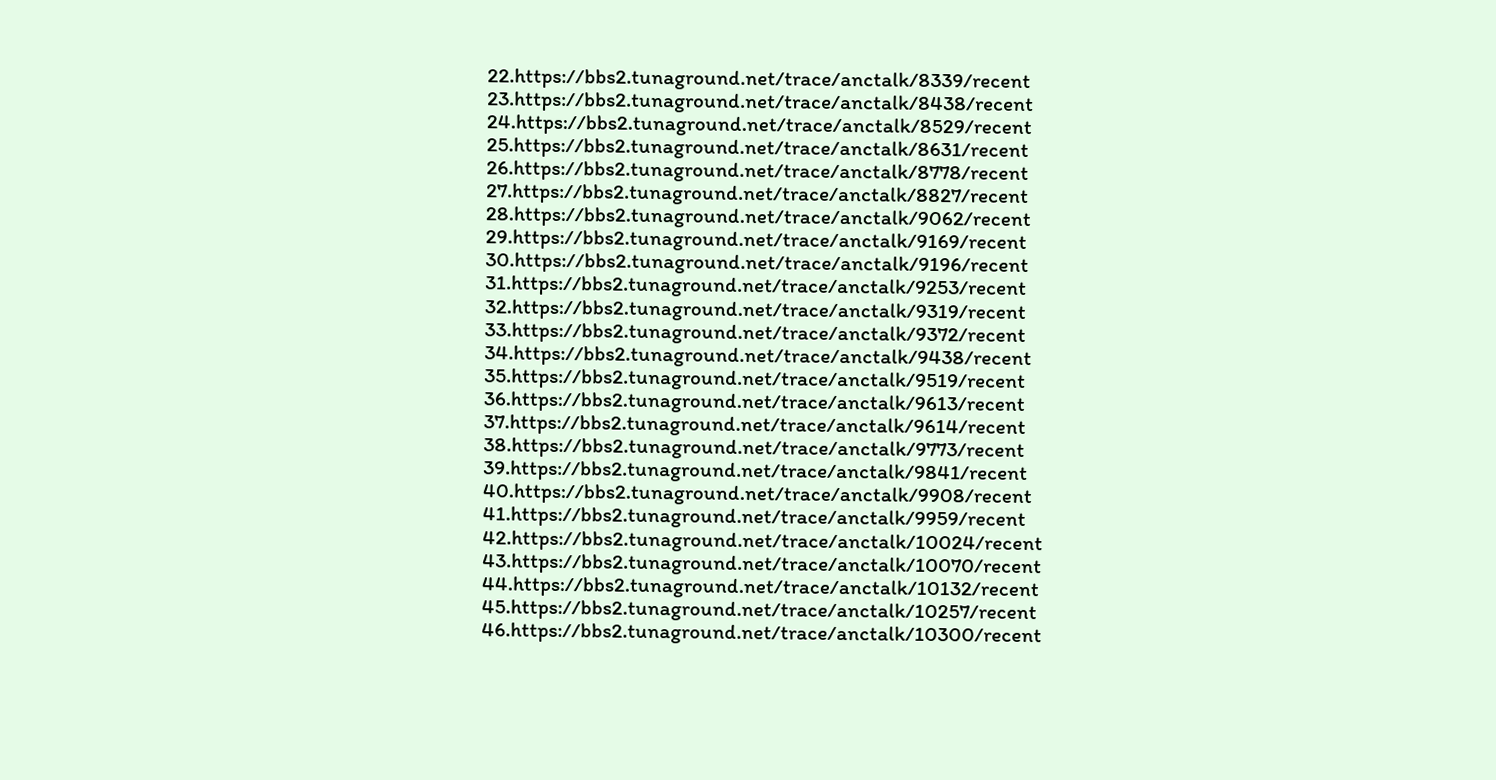22.https://bbs2.tunaground.net/trace/anctalk/8339/recent
23.https://bbs2.tunaground.net/trace/anctalk/8438/recent
24.https://bbs2.tunaground.net/trace/anctalk/8529/recent
25.https://bbs2.tunaground.net/trace/anctalk/8631/recent
26.https://bbs2.tunaground.net/trace/anctalk/8778/recent
27.https://bbs2.tunaground.net/trace/anctalk/8827/recent
28.https://bbs2.tunaground.net/trace/anctalk/9062/recent
29.https://bbs2.tunaground.net/trace/anctalk/9169/recent
30.https://bbs2.tunaground.net/trace/anctalk/9196/recent
31.https://bbs2.tunaground.net/trace/anctalk/9253/recent
32.https://bbs2.tunaground.net/trace/anctalk/9319/recent
33.https://bbs2.tunaground.net/trace/anctalk/9372/recent
34.https://bbs2.tunaground.net/trace/anctalk/9438/recent
35.https://bbs2.tunaground.net/trace/anctalk/9519/recent
36.https://bbs2.tunaground.net/trace/anctalk/9613/recent
37.https://bbs2.tunaground.net/trace/anctalk/9614/recent
38.https://bbs2.tunaground.net/trace/anctalk/9773/recent
39.https://bbs2.tunaground.net/trace/anctalk/9841/recent
40.https://bbs2.tunaground.net/trace/anctalk/9908/recent
41.https://bbs2.tunaground.net/trace/anctalk/9959/recent
42.https://bbs2.tunaground.net/trace/anctalk/10024/recent
43.https://bbs2.tunaground.net/trace/anctalk/10070/recent
44.https://bbs2.tunaground.net/trace/anctalk/10132/recent
45.https://bbs2.tunaground.net/trace/anctalk/10257/recent
46.https://bbs2.tunaground.net/trace/anctalk/10300/recent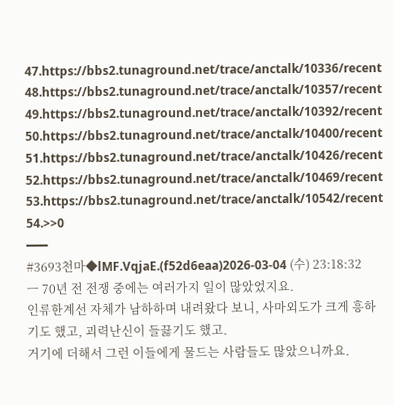47.https://bbs2.tunaground.net/trace/anctalk/10336/recent
48.https://bbs2.tunaground.net/trace/anctalk/10357/recent
49.https://bbs2.tunaground.net/trace/anctalk/10392/recent
50.https://bbs2.tunaground.net/trace/anctalk/10400/recent
51.https://bbs2.tunaground.net/trace/anctalk/10426/recent
52.https://bbs2.tunaground.net/trace/anctalk/10469/recent
53.https://bbs2.tunaground.net/trace/anctalk/10542/recent
54.>>0
━━━
#3693천마◆lMF.VqjaE.(f52d6eaa)2026-03-04 (수) 23:18:32
ㅡ 70년 전 전쟁 중에는 여러가지 일이 많았었지요.
인류한계선 자체가 남하하며 내려왔다 보니, 사마외도가 크게 흥하기도 했고, 괴력난신이 들끓기도 했고.
거기에 더해서 그런 이들에게 물드는 사람들도 많았으니까요.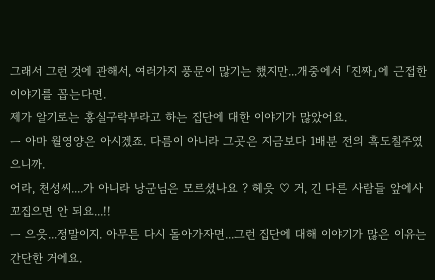그래서 그런 것에 관해서, 여러가지 풍문이 많기는 했지만...개중에서 「진짜」에 근접한 이야기를 꼽는다면.
제가 알기로는 홍실구락부라고 하는 집단에 대한 이야기가 많았어요.
ㅡ 아마 월영양은 아시겠죠. 다름이 아니라 그곳은 지금보다 1배분 전의 흑도칠주였으니까.
어라, 천성씨....가 아니라 낭군님은 모르셨나요 ? 헤읏 ♡ 거, 긴 다른 사람들 앞에사 꼬집으면 안 되요...!!
ㅡ 으읏...정말이지. 아무튼 다시 돌아가자면...그런 집단에 대해 이야기가 많은 이유는 간단한 거에요.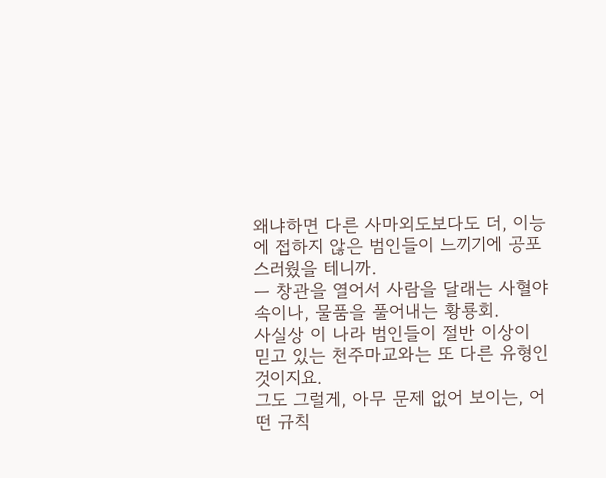왜냐하면 다른 사마외도보다도 더, 이능에 접하지 않은 범인들이 느끼기에 공포스러웠을 테니까.
ㅡ 창관을 열어서 사람을 달래는 사혈야속이나, 물품을 풀어내는 황룡회.
사실상 이 나라 범인들이 절반 이상이 믿고 있는 천주마교와는 또 다른 유형인 것이지요.
그도 그럴게, 아무 문제 없어 보이는, 어떤 규칙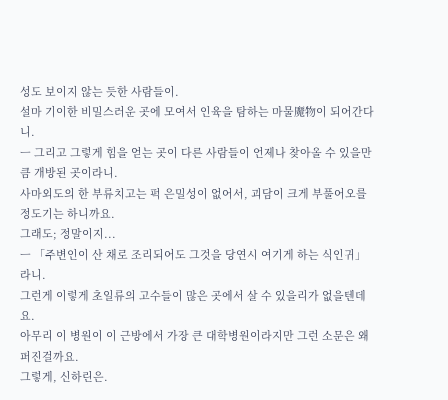성도 보이지 않는 듯한 사람들이.
설마 기이한 비밀스러운 곳에 모여서 인육을 탐하는 마물魔物이 되어간다니.
ㅡ 그리고 그렇게 힘을 얻는 곳이 다른 사람들이 언제나 찾아올 수 있을만큼 개방된 곳이라니.
사마외도의 한 부류치고는 퍽 은밀성이 없어서, 괴담이 크게 부풀어오를 정도기는 하니까요.
그래도; 정말이지...
ㅡ 「주변인이 산 채로 조리되어도 그것을 당연시 여기게 하는 식인귀」라니.
그런게 이렇게 초일류의 고수들이 많은 곳에서 살 수 있을리가 없을텐데요.
아무리 이 병원이 이 근방에서 가장 큰 대학병원이라지만 그런 소문은 왜 퍼진걸까요.
그렇게, 신하린은.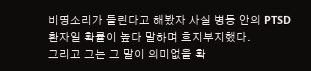비명소리가 들린다고 해봤자 사실 병동 안의 PTSD 환자일 확률이 높다 말하며 흐지부지했다.
그리고 그는 그 말이 의미없을 확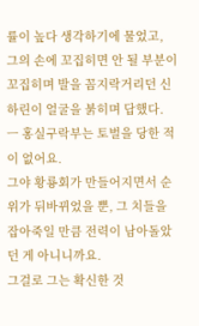률이 높다 생각하기에 물었고,
그의 손에 꼬집히면 안 될 부분이 꼬집히며 발을 꼼지락거리던 신하린이 얼굴을 붉히며 답했다.
ㅡ 홍실구락부는 토벌을 당한 적이 없어요.
그야 황룡회가 만들어지면서 순위가 뒤바뀌었을 뿐, 그 치들을 잡아죽일 만큼 전력이 남아돌았던 게 아니니까요.
그걸로 그는 확신한 것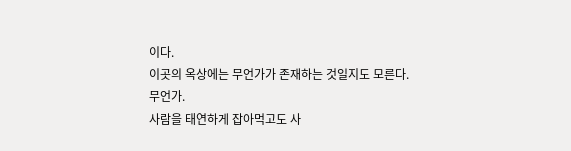이다.
이곳의 옥상에는 무언가가 존재하는 것일지도 모른다.
무언가.
사람을 태연하게 잡아먹고도 사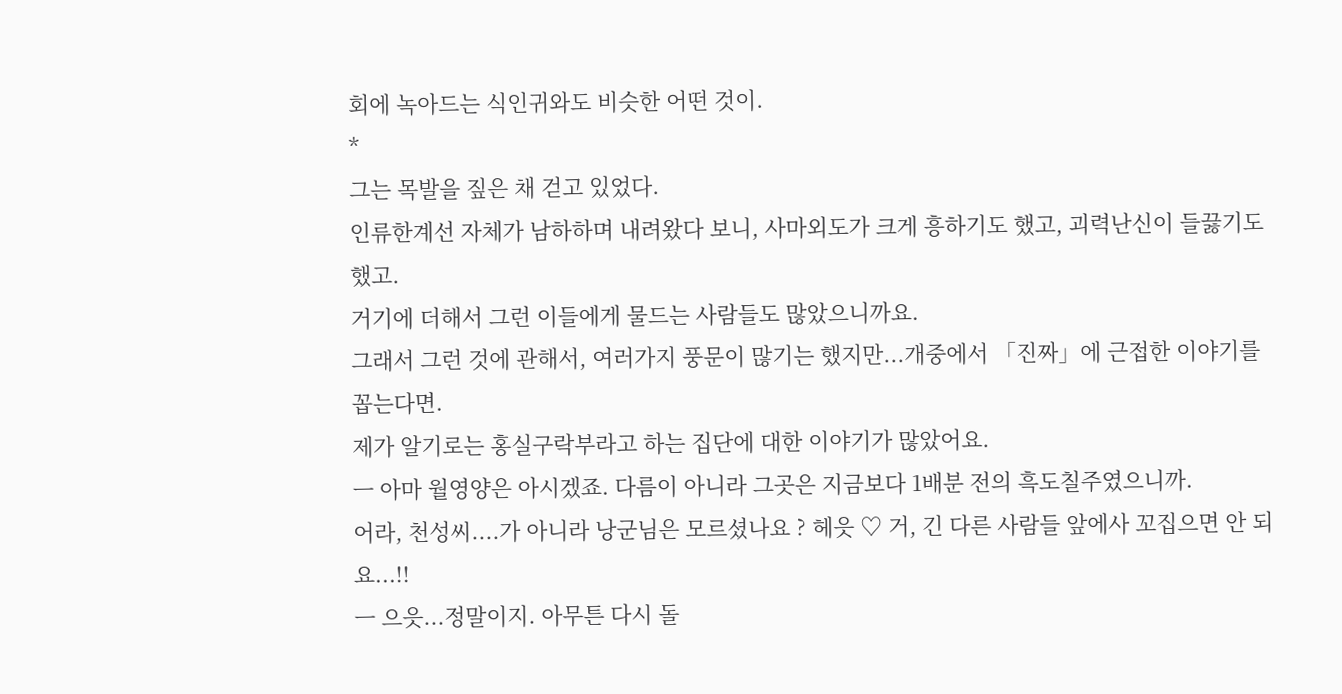회에 녹아드는 식인귀와도 비슷한 어떤 것이.
*
그는 목발을 짚은 채 걷고 있었다.
인류한계선 자체가 남하하며 내려왔다 보니, 사마외도가 크게 흥하기도 했고, 괴력난신이 들끓기도 했고.
거기에 더해서 그런 이들에게 물드는 사람들도 많았으니까요.
그래서 그런 것에 관해서, 여러가지 풍문이 많기는 했지만...개중에서 「진짜」에 근접한 이야기를 꼽는다면.
제가 알기로는 홍실구락부라고 하는 집단에 대한 이야기가 많았어요.
ㅡ 아마 월영양은 아시겠죠. 다름이 아니라 그곳은 지금보다 1배분 전의 흑도칠주였으니까.
어라, 천성씨....가 아니라 낭군님은 모르셨나요 ? 헤읏 ♡ 거, 긴 다른 사람들 앞에사 꼬집으면 안 되요...!!
ㅡ 으읏...정말이지. 아무튼 다시 돌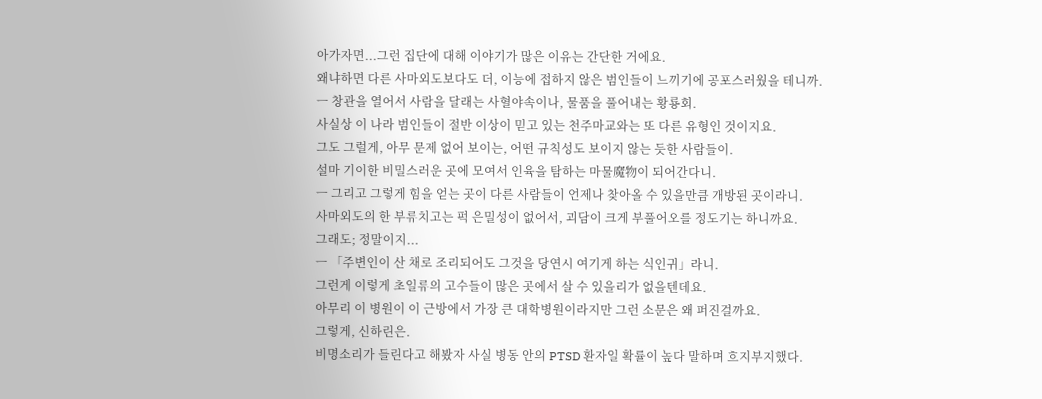아가자면...그런 집단에 대해 이야기가 많은 이유는 간단한 거에요.
왜냐하면 다른 사마외도보다도 더, 이능에 접하지 않은 범인들이 느끼기에 공포스러웠을 테니까.
ㅡ 창관을 열어서 사람을 달래는 사혈야속이나, 물품을 풀어내는 황룡회.
사실상 이 나라 범인들이 절반 이상이 믿고 있는 천주마교와는 또 다른 유형인 것이지요.
그도 그럴게, 아무 문제 없어 보이는, 어떤 규칙성도 보이지 않는 듯한 사람들이.
설마 기이한 비밀스러운 곳에 모여서 인육을 탐하는 마물魔物이 되어간다니.
ㅡ 그리고 그렇게 힘을 얻는 곳이 다른 사람들이 언제나 찾아올 수 있을만큼 개방된 곳이라니.
사마외도의 한 부류치고는 퍽 은밀성이 없어서, 괴담이 크게 부풀어오를 정도기는 하니까요.
그래도; 정말이지...
ㅡ 「주변인이 산 채로 조리되어도 그것을 당연시 여기게 하는 식인귀」라니.
그런게 이렇게 초일류의 고수들이 많은 곳에서 살 수 있을리가 없을텐데요.
아무리 이 병원이 이 근방에서 가장 큰 대학병원이라지만 그런 소문은 왜 퍼진걸까요.
그렇게, 신하린은.
비명소리가 들린다고 해봤자 사실 병동 안의 PTSD 환자일 확률이 높다 말하며 흐지부지했다.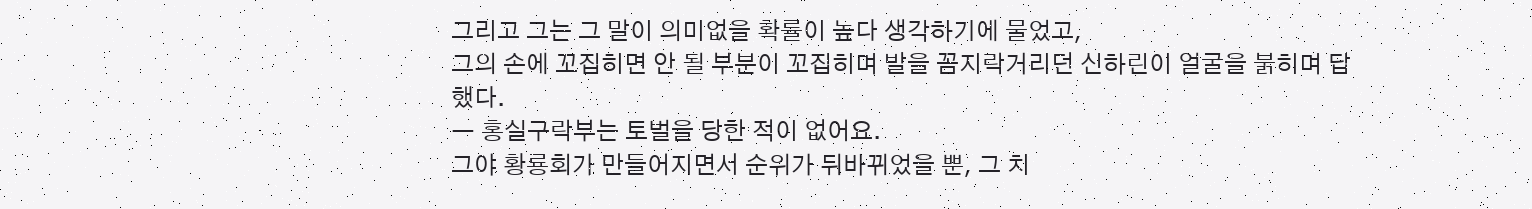그리고 그는 그 말이 의미없을 확률이 높다 생각하기에 물었고,
그의 손에 꼬집히면 안 될 부분이 꼬집히며 발을 꼼지락거리던 신하린이 얼굴을 붉히며 답했다.
ㅡ 홍실구락부는 토벌을 당한 적이 없어요.
그야 황룡회가 만들어지면서 순위가 뒤바뀌었을 뿐, 그 치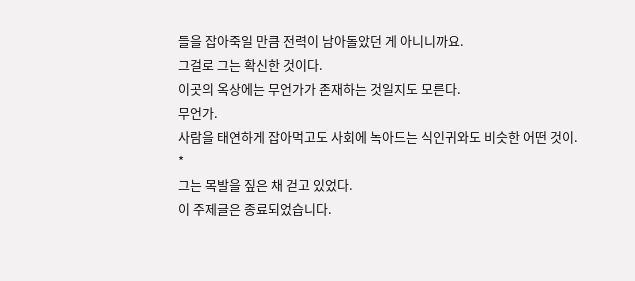들을 잡아죽일 만큼 전력이 남아돌았던 게 아니니까요.
그걸로 그는 확신한 것이다.
이곳의 옥상에는 무언가가 존재하는 것일지도 모른다.
무언가.
사람을 태연하게 잡아먹고도 사회에 녹아드는 식인귀와도 비슷한 어떤 것이.
*
그는 목발을 짚은 채 걷고 있었다.
이 주제글은 종료되었습니다.